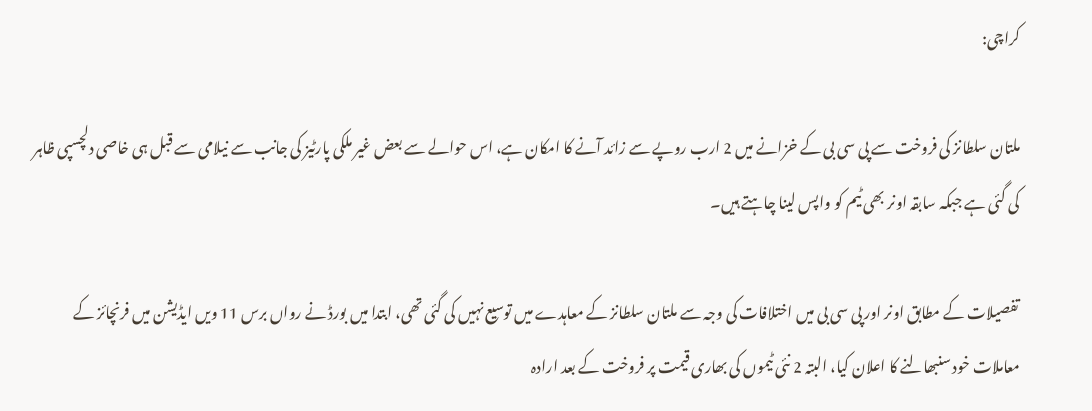کراچی:

ملتان سلطانز کی فروخت سے پی سی بی کے خزانے میں 2 ارب روپے سے زائد آنے کا امکان ہے، اس حوالے سے بعض غیر ملکی پارٹیز کی جانب سے نیلامی سے قبل ہی خاصی دلچسپی ظاہر کی گئی ہے جبکہ سابقہ اونر بھی ٹیم کو واپس لینا چاہتے ہیں۔

تفصیلات کے مطابق اونر اور پی سی بی میں اختلافات کی وجہ سے ملتان سلطانز کے معاہدے میں توسیع نہیں کی گئی تھی، ابتدا میں بورڈ نے رواں برس 11 ویں ایڈیشن میں فرنچائز کے معاملات خود سنبھالنے کا اعلان کیا، البتہ 2 نئی ٹیموں کی بھاری قیمت پر فروخت کے بعد ارادہ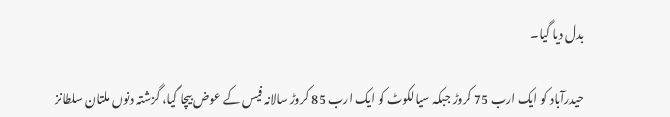بدل دیا گیا۔

حیدرآباد کو ایک ارب 75 کروڑ جبکہ سیالکوٹ کو ایک ارب 85 کروڑ سالانہ فیس کے عوض بیچا گیا، گزشتہ دنوں ملتان سلطانز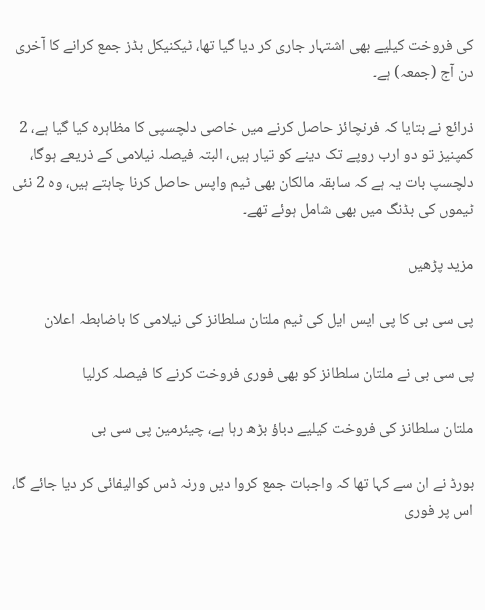کی فروخت کیلیے بھی اشتہار جاری کر دیا گیا تھا، ٹیکنیکل بڈز جمع کرانے کا آخری دن آج (جمعہ) ہے۔

ذرائع نے بتایا کہ فرنچائز حاصل کرنے میں خاصی دلچسپی کا مظاہرہ کیا گیا ہے، 2 کمپنیز تو دو ارب روپے تک دینے کو تیار ہیں، البتہ فیصلہ نیلامی کے ذریعے ہوگا، دلچسپ بات یہ ہے کہ سابقہ مالکان بھی ٹیم واپس حاصل کرنا چاہتے ہیں، وہ 2 نئی ٹیموں کی بڈنگ میں بھی شامل ہوئے تھے۔

مزید پڑھیں

پی سی بی کا پی ایس ایل کی ٹیم ملتان سلطانز کی نیلامی کا باضابطہ اعلان

پی سی بی نے ملتان سلطانز کو بھی فوری فروخت کرنے کا فیصلہ کرلیا

ملتان سلطانز کی فروخت کیلیے دباؤ بڑھ رہا ہے، چیئرمین پی سی بی

بورڈ نے ان سے کہا تھا کہ واجبات جمع کروا دیں ورنہ ڈس کوالیفائی کر دیا جائے گا، اس پر فوری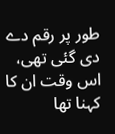طور پر رقم دے دی گئی تھی، اس وقت ان کا کہنا تھا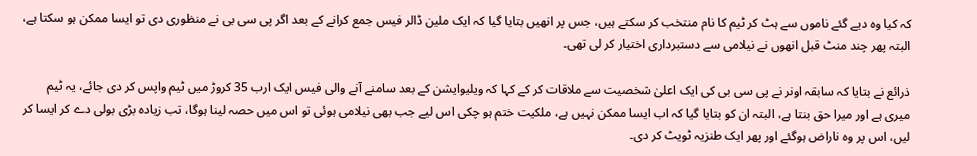کہ کیا وہ دیے گئے ناموں سے ہٹ کر ٹیم کا نام منتخب کر سکتے ہیں، جس پر انھیں بتایا گیا کہ ایک ملین ڈالر فیس جمع کرانے کے بعد اگر پی سی بی نے منظوری دی تو ایسا ممکن ہو سکتا ہے، البتہ پھر چند منٹ قبل انھوں نے نیلامی سے دستبرداری اختیار کر لی تھی۔

ذرائع نے بتایا کہ سابقہ اونر نے پی سی بی کی ایک اعلیٰ شخصیت سے ملاقات کر کے کہا کہ ویلیوایشن کے بعد سامنے آنے والی فیس ایک ارب 35 کروڑ میں ٹیم واپس کر دی جائے، یہ ٹیم میری ہے اور میرا حق بنتا ہے، البتہ ان کو بتایا گیا کہ اب ایسا ممکن نہیں ہے، ملکیت ختم ہو چکی اس لیے جب بھی نیلامی ہوئی تو اس میں حصہ لینا ہوگا، تب زیادہ بڑی بولی دے کر ایسا کر لیں، اس پر وہ ناراض ہوگئے اور پھر ایک طنزیہ ٹویٹ کر دی۔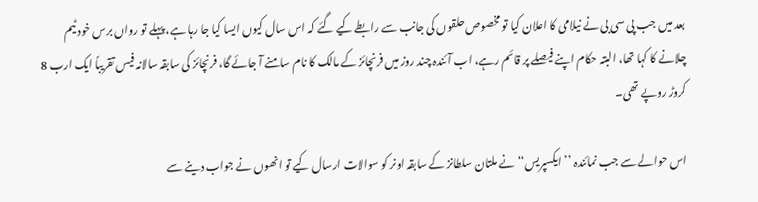بعد میں جب پی سی بی نے نیلامی کا اعلان کیا تو مخصوص حلقوں کی جانب سے رابطے کیے گئے کہ اس سال کیوں ایسا کیا جا رہا ہے، پہلے تو رواں برس خود ٹیم چلانے کا کہا تھا، البتہ حکام اپنے فیصلے پر قائم رہے، اب آئندہ چند روز میں فرنچائز کے مالک کا نام سامنے آ جائے گا، فرنچائز کی سابقہ سالانہ فیس تقریباً ایک ارب 8 کروڑ روپے تھی۔

اس حوالے سے جب نمائندہ ’’ایکسپریس‘‘ نے ملتان سلطانز کے سابقہ اونر کو سوالات ارسال کیے تو انھوں نے جواب دینے سے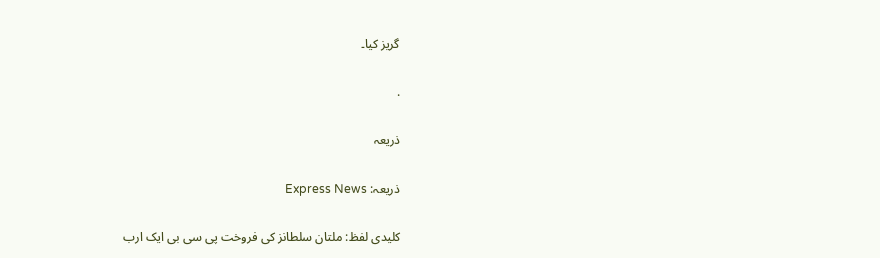گریز کیا۔

.

ذریعہ

ذریعہ: Express News

کلیدی لفظ: ملتان سلطانز کی فروخت پی سی بی ایک ارب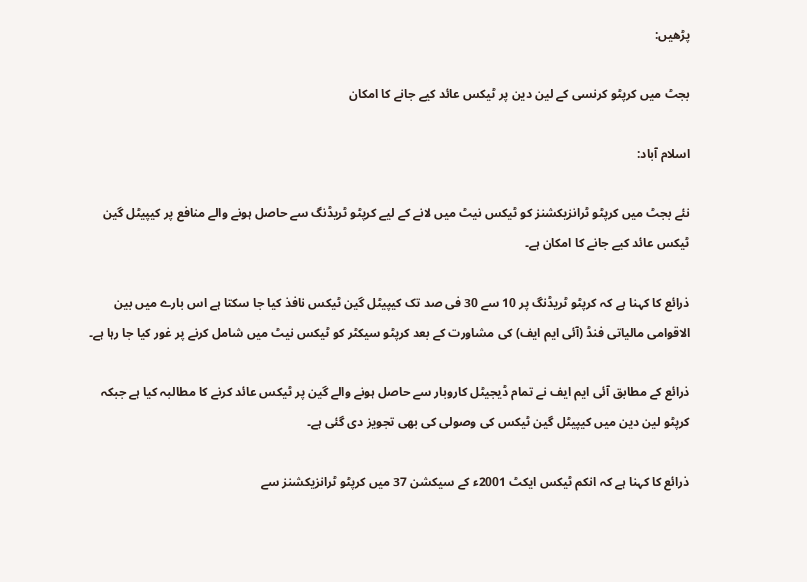پڑھیں:

بجٹ میں کرپٹو کرنسی کے لین دین پر ٹیکس عائد کیے جانے کا امکان

اسلام آباد:

نئے بجٹ میں کرپٹو ٹرانزیکشنز کو ٹیکس نیٹ میں لانے کے لیے کرپٹو ٹریڈنگ سے حاصل ہونے والے منافع پر کیپیٹل گین ٹیکس عائد کیے جانے کا امکان ہے۔

ذرائع کا کہنا ہے کہ کرپٹو ٹریڈنگ پر 10 سے 30 فی صد تک کیپیٹل گین ٹیکس نافذ کیا جا سکتا ہے اس بارے میں بین الاقوامی مالیاتی فنڈ (آئی ایم ایف) کی مشاورت کے بعد کرپٹو سیکٹر کو ٹیکس نیٹ میں شامل کرنے پر غور کیا جا رہا ہے۔

ذرائع کے مطابق آئی ایم ایف نے تمام ڈیجیٹل کاروبار سے حاصل ہونے والے گین پر ٹیکس عائد کرنے کا مطالبہ کیا ہے جبکہ کرپٹو لین دین میں کیپیٹل گین ٹیکس کی وصولی کی بھی تجویز دی گئی ہے۔

ذرائع کا کہنا ہے کہ انکم ٹیکس ایکٹ 2001ء کے سیکشن 37 میں کرپٹو ٹرانزیکشنز سے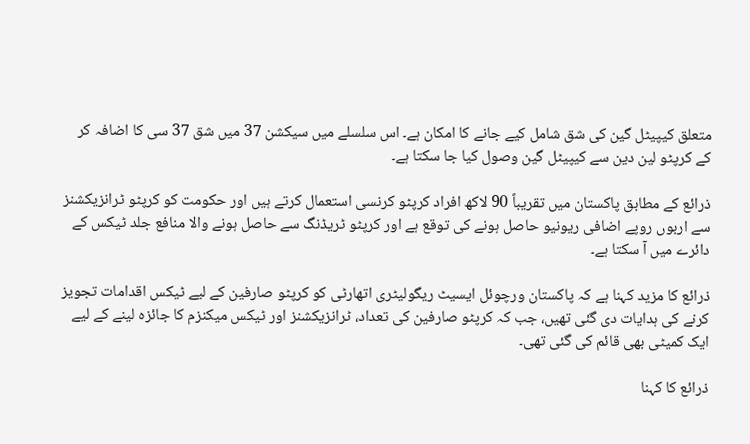متعلق کیپیٹل گین کی شق شامل کیے جانے کا امکان ہے۔ اس سلسلے میں سیکشن 37 میں شق 37 سی کا اضافہ کر کے کرپٹو لین دین سے کیپیٹل گین وصول کیا جا سکتا ہے۔

ذرائع کے مطابق پاکستان میں تقریباً 90 لاکھ افراد کرپٹو کرنسی استعمال کرتے ہیں اور حکومت کو کرپٹو ٹرانزیکشنز سے اربوں روپے اضافی ریونیو حاصل ہونے کی توقع ہے اور کرپٹو ٹریڈنگ سے حاصل ہونے والا منافع جلد ٹیکس کے دائرے میں آ سکتا ہے۔

ذرائع کا مزید کہنا ہے کہ پاکستان ورچوئل ایسیٹ ریگولیٹری اتھارٹی کو کرپٹو صارفین کے لیے ٹیکس اقدامات تجویز کرنے کی ہدایات دی گئی تھیں، جب کہ کرپٹو صارفین کی تعداد، ٹرانزیکشنز اور ٹیکس میکنزم کا جائزہ لینے کے لیے ایک کمیٹی بھی قائم کی گئی تھی۔

ذرائع کا کہنا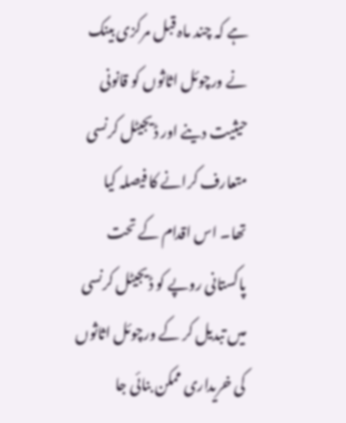ہے کہ چند ماہ قبل مرکزی بینک نے ورچوئل اثاثوں کو قانونی حیثیت دینے اور ڈیجیٹل کرنسی متعارف کرانے کا فیصلہ کیا تھا۔ اس اقدام کے تحت پاکستانی روپے کو ڈیجیٹل کرنسی میں تبدیل کر کے ورچوئل اثاثوں کی خریداری ممکن بنائی جا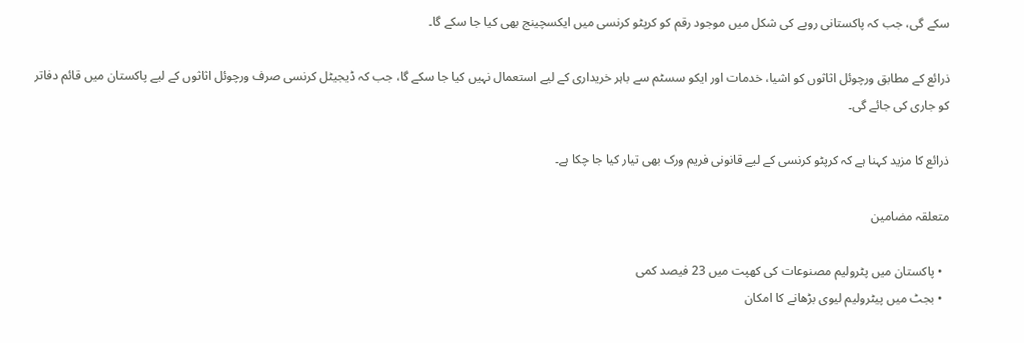سکے گی، جب کہ پاکستانی روپے کی شکل میں موجود رقم کو کرپٹو کرنسی میں ایکسچینج بھی کیا جا سکے گا۔

ذرائع کے مطابق ورچوئل اثاثوں کو اشیا، خدمات اور ایکو سسٹم سے باہر خریداری کے لیے استعمال نہیں کیا جا سکے گا، جب کہ ڈیجیٹل کرنسی صرف ورچوئل اثاثوں کے لیے پاکستان میں قائم دفاتر کو جاری کی جائے گی۔

ذرائع کا مزید کہنا ہے کہ کرپٹو کرنسی کے لیے قانونی فریم ورک بھی تیار کیا جا چکا ہے۔

متعلقہ مضامین

  • پاکستان میں پٹرولیم مصنوعات کی کھپت میں 23 فیصد کمی
  • بجٹ میں پیٹرولیم لیوی بڑھانے کا امکان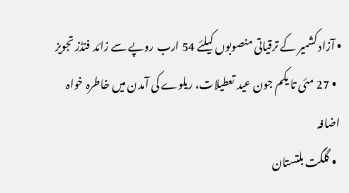• آزاد کشمیر کے ترقیاتی منصوبوں کیلئے 54 ارب روپے سے زائد فنڈز تجویز
  • 27 مئی تا یکم جون عید تعطیلات، ریلوے کی آمدن میں خاطرہ خواہ اضافہ
  • گلگت بلتستان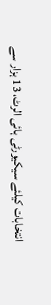انتخابات کیلئے سیکیورٹی ہائی الرٹ، 13 ہزار سے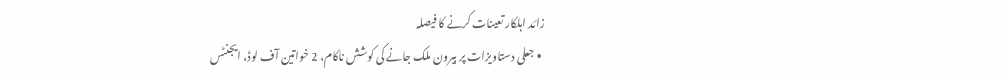زائد اہلکار تعینات کرنے کا فیصلہ
  • جعلی دستاویزات پر بیرون ملک جانے کی کوشش ناکام، 2 خواتین آف لوڈ، ایجنٹس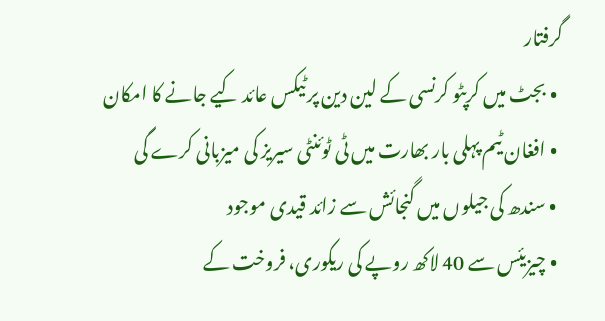گرفتار
  • بجٹ میں کرپٹو کرنسی کے لین دین پر ٹیکس عائد کیے جانے کا امکان
  • افغان ٹیم پہلی بار بھارت میں ٹی ٹوئنٹی سیریز کی میزبانی کرے گی
  • سندھ کی جیلوں میں گنجائش سے زائد قیدی موجود
  • چیزیئس سے 40 لاکھ روپے کی ریکوری، فروخت کے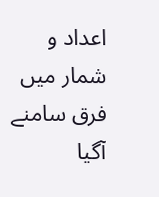اعداد و شمار میں فرق سامنے آگیا